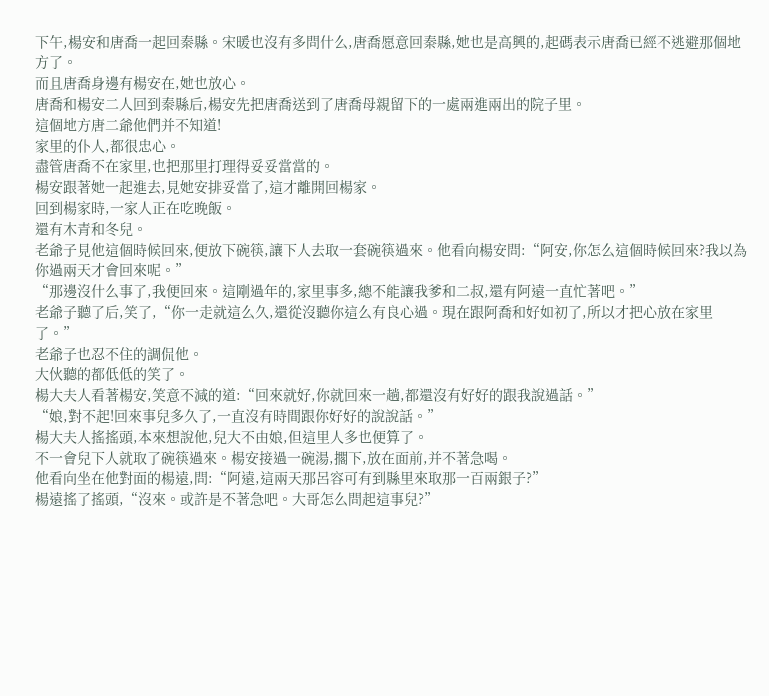下午,楊安和唐喬一起回秦縣。宋暖也沒有多問什么,唐喬愿意回秦縣,她也是高興的,起碼表示唐喬已經不逃避那個地方了。
而且唐喬身邊有楊安在,她也放心。
唐喬和楊安二人回到秦縣后,楊安先把唐喬送到了唐喬母親留下的一處兩進兩出的院子里。
這個地方唐二爺他們并不知道!
家里的仆人,都很忠心。
盡管唐喬不在家里,也把那里打理得妥妥當當的。
楊安跟著她一起進去,見她安排妥當了,這才離開回楊家。
回到楊家時,一家人正在吃晚飯。
還有木青和冬兒。
老爺子見他這個時候回來,便放下碗筷,讓下人去取一套碗筷過來。他看向楊安問:“阿安,你怎么這個時候回來?我以為你過兩天才會回來呢。”
“那邊沒什么事了,我便回來。這剛過年的,家里事多,總不能讓我爹和二叔,還有阿遠一直忙著吧。”
老爺子聽了后,笑了,“你一走就這么久,還從沒聽你這么有良心過。現在跟阿喬和好如初了,所以才把心放在家里了。”
老爺子也忍不住的調侃他。
大伙聽的都低低的笑了。
楊大夫人看著楊安,笑意不減的道:“回來就好,你就回來一趟,都還沒有好好的跟我說過話。”
“娘,對不起!回來事兒多久了,一直沒有時間跟你好好的說說話。”
楊大夫人搖搖頭,本來想說他,兒大不由娘,但這里人多也便算了。
不一會兒下人就取了碗筷過來。楊安接過一碗湯,擱下,放在面前,并不著急喝。
他看向坐在他對面的楊遠,問:“阿遠,這兩天那呂容可有到縣里來取那一百兩銀子?”
楊遠搖了搖頭,“沒來。或許是不著急吧。大哥怎么問起這事兒?”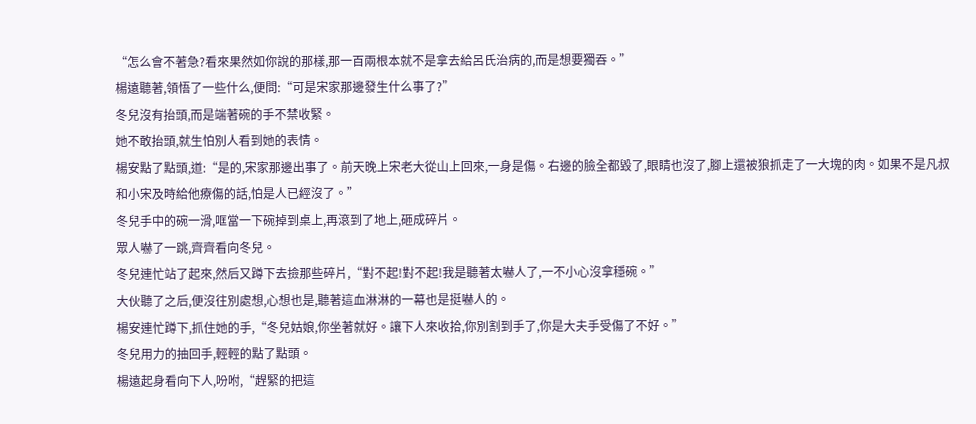“怎么會不著急?看來果然如你說的那樣,那一百兩根本就不是拿去給呂氏治病的,而是想要獨吞。”
楊遠聽著,領悟了一些什么,便問:“可是宋家那邊發生什么事了?”
冬兒沒有抬頭,而是端著碗的手不禁收緊。
她不敢抬頭,就生怕別人看到她的表情。
楊安點了點頭,道:“是的,宋家那邊出事了。前天晚上宋老大從山上回來,一身是傷。右邊的臉全都毀了,眼睛也沒了,腳上還被狼抓走了一大塊的肉。如果不是凡叔和小宋及時給他療傷的話,怕是人已經沒了。”
冬兒手中的碗一滑,哐當一下碗掉到桌上,再滾到了地上,砸成碎片。
眾人嚇了一跳,齊齊看向冬兒。
冬兒連忙站了起來,然后又蹲下去撿那些碎片,“對不起!對不起!我是聽著太嚇人了,一不小心沒拿穩碗。”
大伙聽了之后,便沒往別處想,心想也是,聽著這血淋淋的一幕也是挺嚇人的。
楊安連忙蹲下,抓住她的手,“冬兒姑娘,你坐著就好。讓下人來收拾,你別割到手了,你是大夫手受傷了不好。”
冬兒用力的抽回手,輕輕的點了點頭。
楊遠起身看向下人,吩咐,“趕緊的把這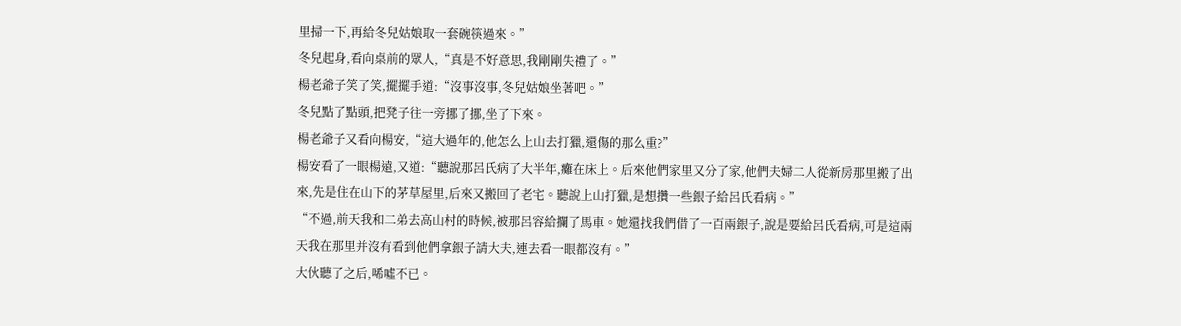里掃一下,再給冬兒姑娘取一套碗筷過來。”
冬兒起身,看向桌前的眾人,“真是不好意思,我剛剛失禮了。”
楊老爺子笑了笑,擺擺手道:“沒事沒事,冬兒姑娘坐著吧。”
冬兒點了點頭,把凳子往一旁挪了挪,坐了下來。
楊老爺子又看向楊安,“這大過年的,他怎么上山去打獵,還傷的那么重?”
楊安看了一眼楊遠,又道:“聽說那呂氏病了大半年,癱在床上。后來他們家里又分了家,他們夫婦二人從新房那里搬了出來,先是住在山下的茅草屋里,后來又搬回了老宅。聽說上山打獵,是想攢一些銀子給呂氏看病。”
“不過,前天我和二弟去高山村的時候,被那呂容給攔了馬車。她還找我們借了一百兩銀子,說是要給呂氏看病,可是這兩天我在那里并沒有看到他們拿銀子請大夫,連去看一眼都沒有。”
大伙聽了之后,唏噓不已。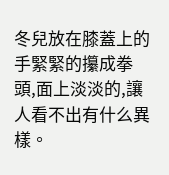冬兒放在膝蓋上的手緊緊的攥成拳頭,面上淡淡的,讓人看不出有什么異樣。